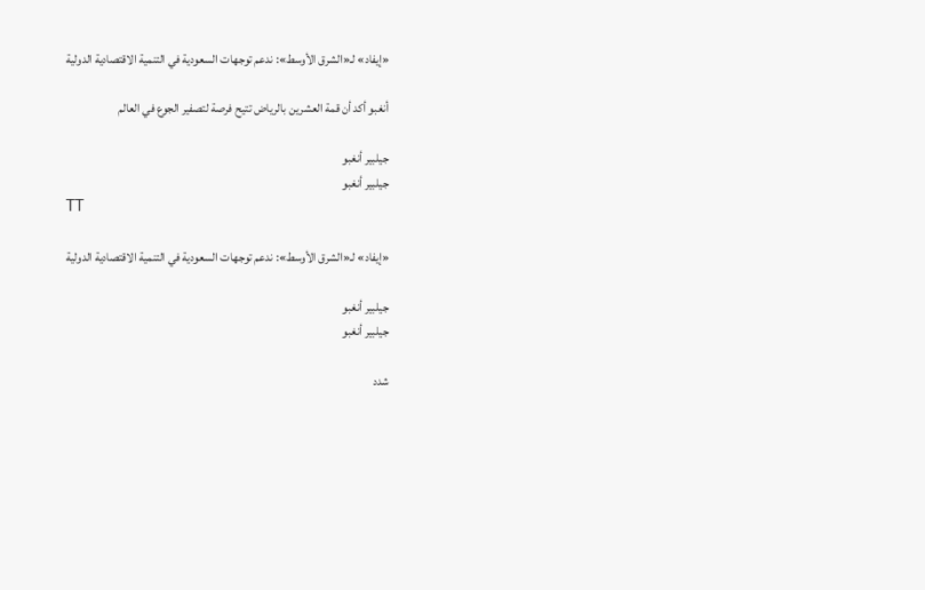«إيفاد» لـ«الشرق الأوسط»: ندعم توجهات السعودية في التنمية الاقتصادية الدولية

أنغبو أكد أن قمة العشرين بالرياض تتيح فرصة لتصفير الجوع في العالم

جيلبير أنغبو
جيلبير أنغبو
TT

«إيفاد» لـ«الشرق الأوسط»: ندعم توجهات السعودية في التنمية الاقتصادية الدولية

جيلبير أنغبو
جيلبير أنغبو

شدد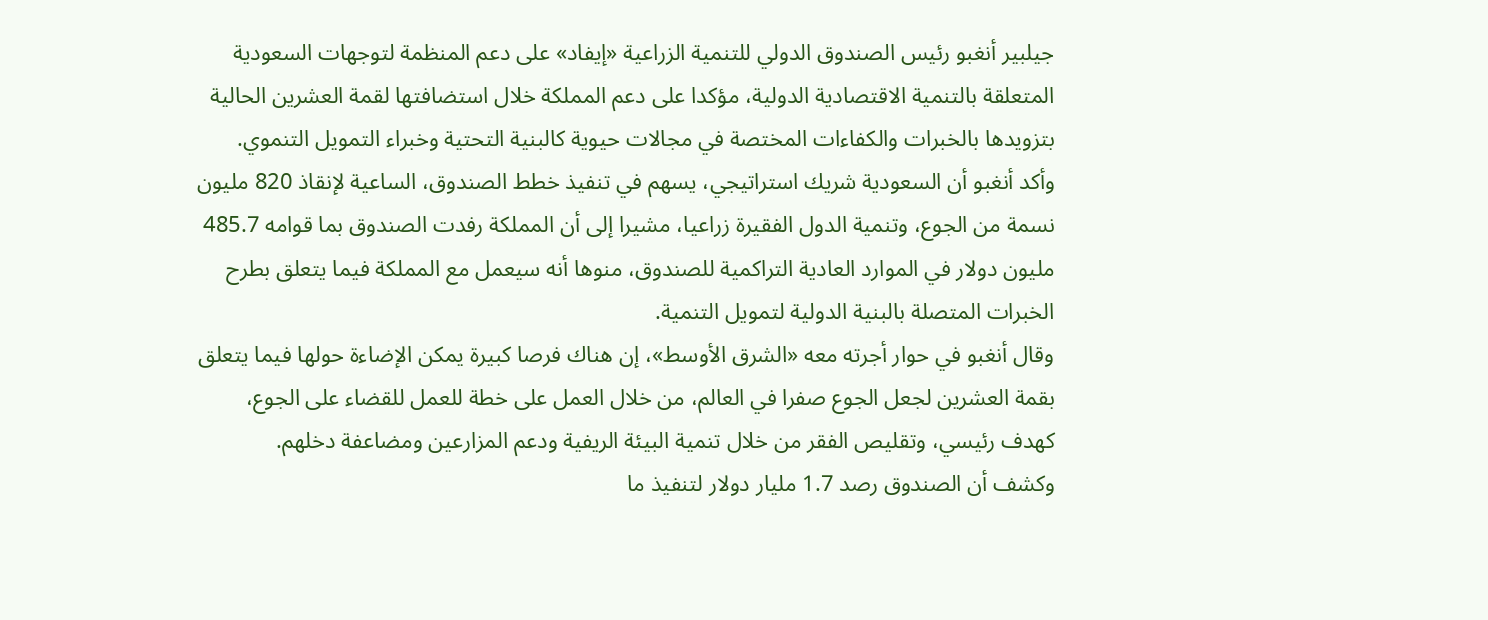جيلبير أنغبو رئيس الصندوق الدولي للتنمية الزراعية «إيفاد» على دعم المنظمة لتوجهات السعودية المتعلقة بالتنمية الاقتصادية الدولية، مؤكدا على دعم المملكة خلال استضافتها لقمة العشرين الحالية بتزويدها بالخبرات والكفاءات المختصة في مجالات حيوية كالبنية التحتية وخبراء التمويل التنموي.
وأكد أنغبو أن السعودية شريك استراتيجي، يسهم في تنفيذ خطط الصندوق، الساعية لإنقاذ 820 مليون نسمة من الجوع، وتنمية الدول الفقيرة زراعيا، مشيرا إلى أن المملكة رفدت الصندوق بما قوامه 485.7 مليون دولار في الموارد العادية التراكمية للصندوق، منوها أنه سيعمل مع المملكة فيما يتعلق بطرح الخبرات المتصلة بالبنية الدولية لتمويل التنمية.
وقال أنغبو في حوار أجرته معه «الشرق الأوسط»، إن هناك فرصا كبيرة يمكن الإضاءة حولها فيما يتعلق بقمة العشرين لجعل الجوع صفرا في العالم، من خلال العمل على خطة للعمل للقضاء على الجوع، كهدف رئيسي، وتقليص الفقر من خلال تنمية البيئة الريفية ودعم المزارعين ومضاعفة دخلهم.
وكشف أن الصندوق رصد 1.7 مليار دولار لتنفيذ ما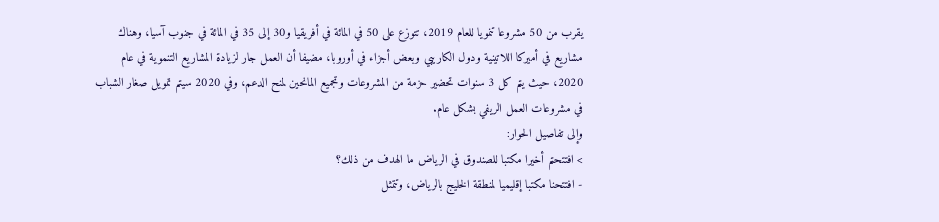يقرب من 50 مشروعا تنمويا للعام 2019، تتوزع على 50 في المائة في أفريقيا و30 إلى 35 في المائة في جنوب آسيا، وهناك مشاريع في أميركا اللاتينية ودول الكاريبي وبعض أجزاء في أوروبا، مضيفا أن العمل جار لزيادة المشاريع التنموية في عام 2020، حيث يتم كل 3 سنوات تحضير حزمة من المشروعات وتجميع المانحين لمنح الدعم، وفي 2020 سيتم تمويل صغار الشباب في مشروعات العمل الريفي بشكل عام.
وإلى تفاصيل الحوار:
> افتتحتم أخيرا مكتبا للصندوق في الرياض ما الهدف من ذلك؟
- افتتحنا مكتبا إقليميا لمنطقة الخليج بالرياض، وتتمثل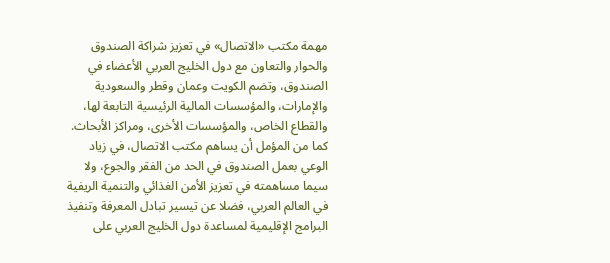مهمة مكتب «الاتصال» في تعزيز شراكة الصندوق والحوار والتعاون مع دول الخليج العربي الأعضاء في الصندوق، وتضم الكويت وعمان وقطر والسعودية والإمارات، والمؤسسات المالية الرئيسية التابعة لها، والقطاع الخاص، والمؤسسات الأخرى، ومراكز الأبحاث. كما من المؤمل أن يساهم مكتب الاتصال، في زياد الوعي بعمل الصندوق في الحد من الفقر والجوع، ولا سيما مساهمته في تعزيز الأمن الغذائي والتنمية الريفية في العالم العربي، فضلا عن تيسير تبادل المعرفة وتنفيذ البرامج الإقليمية لمساعدة دول الخليج العربي على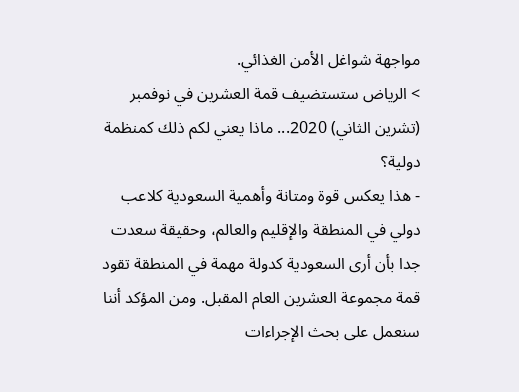مواجهة شواغل الأمن الغذائي.
> الرياض ستستضيف قمة العشرين في نوفمبر (تشرين الثاني) 2020... ماذا يعني لكم ذلك كمنظمة دولية؟
- هذا يعكس قوة ومتانة وأهمية السعودية كلاعب دولي في المنطقة والإقليم والعالم، وحقيقة سعدت جدا بأن أرى السعودية كدولة مهمة في المنطقة تقود قمة مجموعة العشرين العام المقبل. ومن المؤكد أننا سنعمل على بحث الإجراءات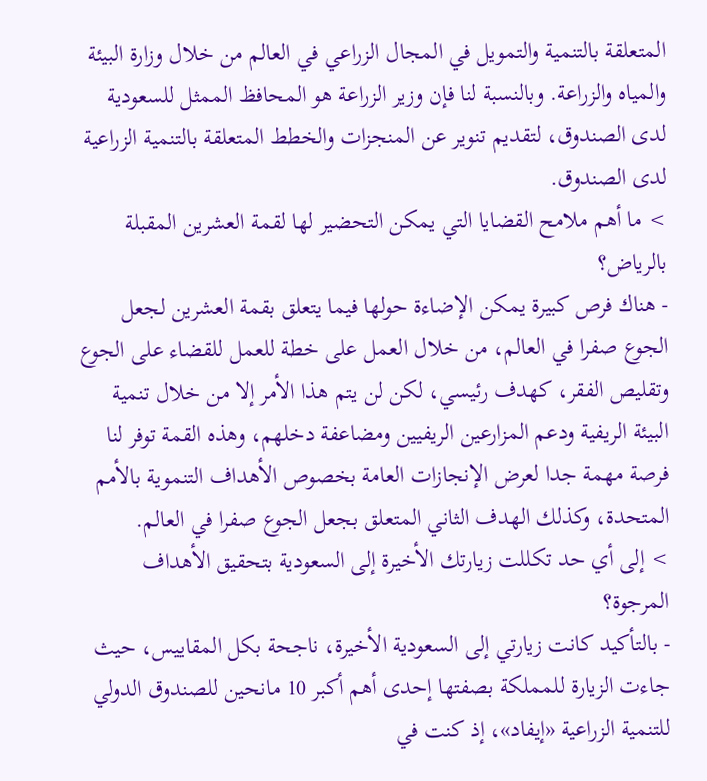المتعلقة بالتنمية والتمويل في المجال الزراعي في العالم من خلال وزارة البيئة والمياه والزراعة. وبالنسبة لنا فإن وزير الزراعة هو المحافظ الممثل للسعودية لدى الصندوق، لتقديم تنوير عن المنجزات والخطط المتعلقة بالتنمية الزراعية لدى الصندوق.
> ما أهم ملامح القضايا التي يمكن التحضير لها لقمة العشرين المقبلة بالرياض؟
- هناك فرص كبيرة يمكن الإضاءة حولها فيما يتعلق بقمة العشرين لجعل الجوع صفرا في العالم، من خلال العمل على خطة للعمل للقضاء على الجوع وتقليص الفقر، كهدف رئيسي، لكن لن يتم هذا الأمر إلا من خلال تنمية البيئة الريفية ودعم المزارعين الريفيين ومضاعفة دخلهم، وهذه القمة توفر لنا فرصة مهمة جدا لعرض الإنجازات العامة بخصوص الأهداف التنموية بالأمم المتحدة، وكذلك الهدف الثاني المتعلق بجعل الجوع صفرا في العالم.
> إلى أي حد تكللت زيارتك الأخيرة إلى السعودية بتحقيق الأهداف المرجوة؟
- بالتأكيد كانت زيارتي إلى السعودية الأخيرة، ناجحة بكل المقاييس، حيث جاءت الزيارة للمملكة بصفتها إحدى أهم أكبر 10 مانحين للصندوق الدولي للتنمية الزراعية «إيفاد»، إذ كنت في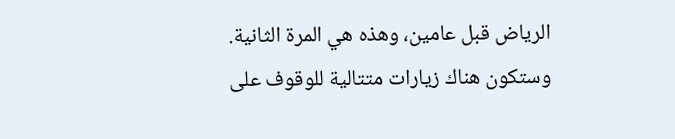الرياض قبل عامين، وهذه هي المرة الثانية. وستكون هناك زيارات متتالية للوقوف على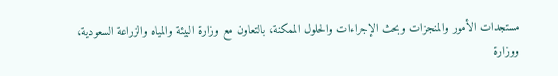مستجدات الأمور والمنجزات وبحث الإجراءات والحلول الممكنة، بالتعاون مع وزارة البيئة والمياه والزراعة السعودية، ووزارة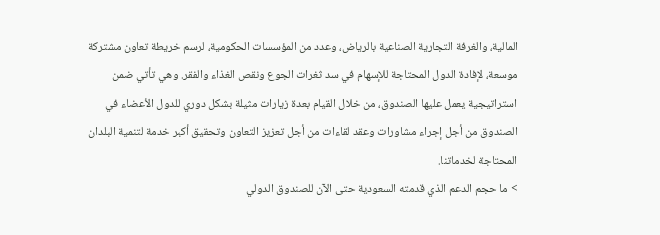المالية، والغرفة التجارية الصناعية بالرياض، وعدد من المؤسسات الحكومية، لرسم خريطة تعاون مشتركة موسعة، لإفادة الدول المحتاجة للإسهام في سد ثغرات الجوع ونقص الغذاء والفقر. وهي تأتي ضمن استراتيجية يعمل عليها الصندوق، من خلال القيام بعدة زيارات مثيلة بشكل دوري للدول الأعضاء في الصندوق من أجل إجراء مشاورات وعقد لقاءات من أجل تعزيز التعاون وتحقيق أكبر خدمة لتنمية البلدان المحتاجة لخدماتنا.
> ما حجم الدعم الذي قدمته السعودية حتى الآن للصندوق الدولي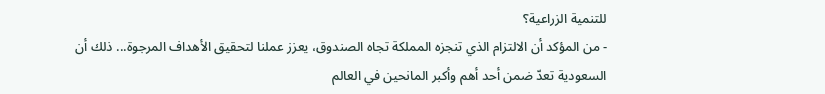للتنمية الزراعية؟
- من المؤكد أن الالتزام الذي تنجزه المملكة تجاه الصندوق، يعزز عملنا لتحقيق الأهداف المرجوة... ذلك أن السعودية تعدّ ضمن أحد أهم وأكبر المانحين في العالم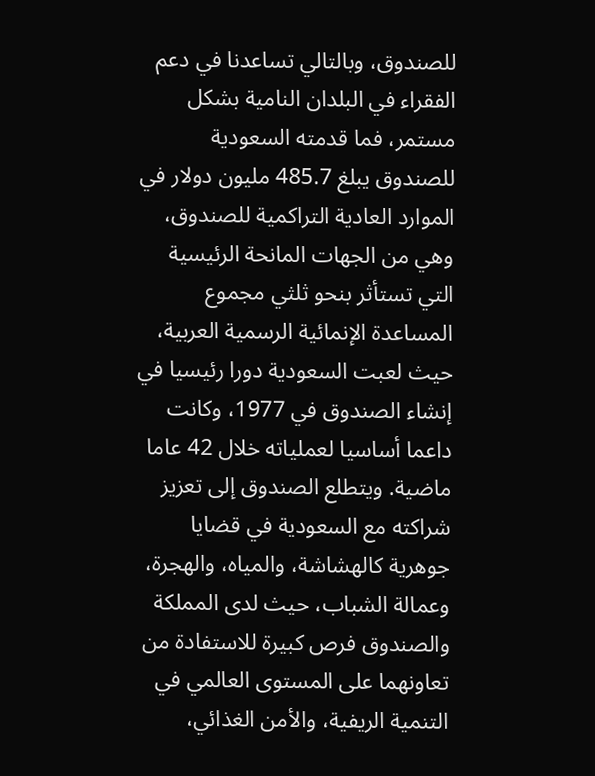للصندوق، وبالتالي تساعدنا في دعم الفقراء في البلدان النامية بشكل مستمر، فما قدمته السعودية للصندوق يبلغ 485.7 مليون دولار في الموارد العادية التراكمية للصندوق، وهي من الجهات المانحة الرئيسية التي تستأثر بنحو ثلثي مجموع المساعدة الإنمائية الرسمية العربية، حيث لعبت السعودية دورا رئيسيا في إنشاء الصندوق في 1977، وكانت داعما أساسيا لعملياته خلال 42 عاما ماضية. ويتطلع الصندوق إلى تعزيز شراكته مع السعودية في قضايا جوهرية كالهشاشة، والمياه، والهجرة، وعمالة الشباب، حيث لدى المملكة والصندوق فرص كبيرة للاستفادة من تعاونهما على المستوى العالمي في التنمية الريفية، والأمن الغذائي،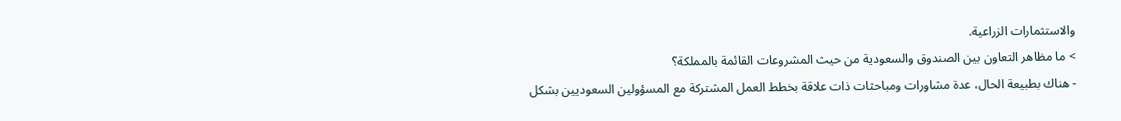والاستثمارات الزراعية.
> ما مظاهر التعاون بين الصندوق والسعودية من حيث المشروعات القائمة بالمملكة؟
- هناك بطبيعة الحال، عدة مشاورات ومباحثات ذات علاقة بخطط العمل المشتركة مع المسؤولين السعوديين بشكل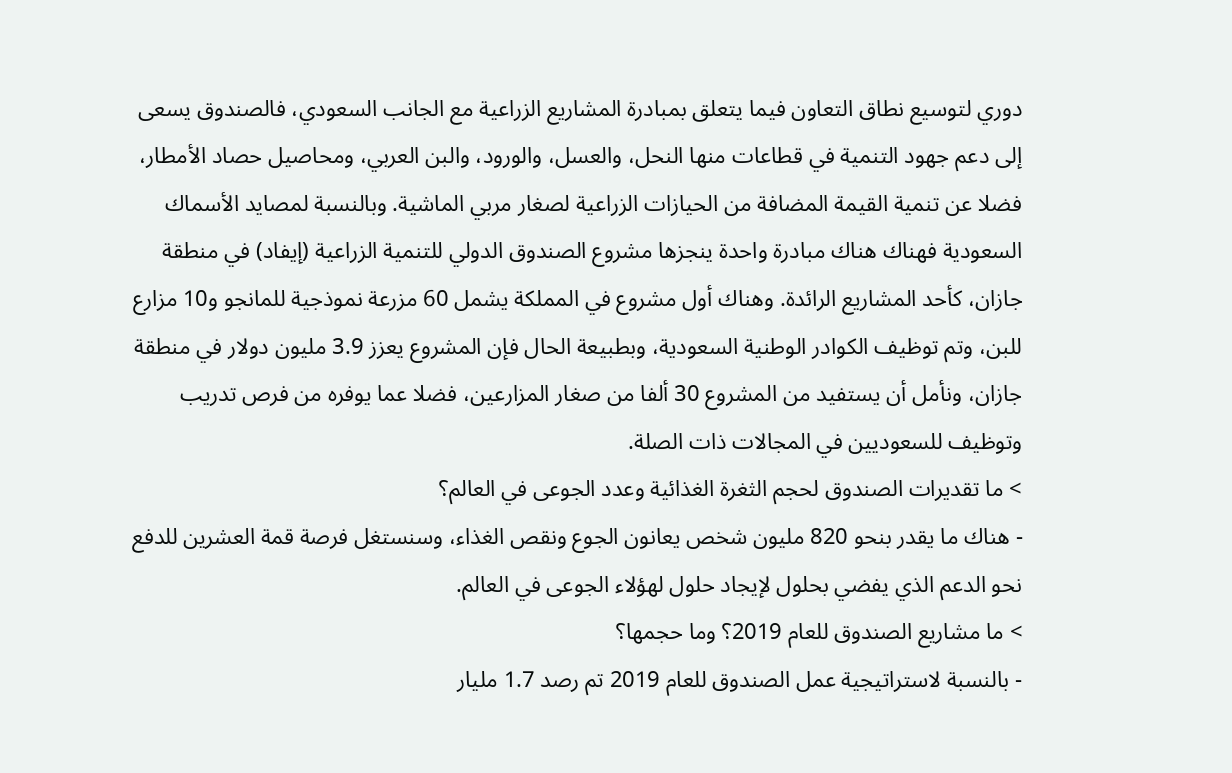دوري لتوسيع نطاق التعاون فيما يتعلق بمبادرة المشاريع الزراعية مع الجانب السعودي، فالصندوق يسعى إلى دعم جهود التنمية في قطاعات منها النحل، والعسل، والورود، والبن العربي، ومحاصيل حصاد الأمطار، فضلا عن تنمية القيمة المضافة من الحيازات الزراعية لصغار مربي الماشية. وبالنسبة لمصايد الأسماك السعودية فهناك هناك مبادرة واحدة ينجزها مشروع الصندوق الدولي للتنمية الزراعية (إيفاد) في منطقة جازان، كأحد المشاريع الرائدة. وهناك أول مشروع في المملكة يشمل 60 مزرعة نموذجية للمانجو و10 مزارع للبن، وتم توظيف الكوادر الوطنية السعودية، وبطبيعة الحال فإن المشروع يعزز 3.9 مليون دولار في منطقة جازان، ونأمل أن يستفيد من المشروع 30 ألفا من صغار المزارعين، فضلا عما يوفره من فرص تدريب وتوظيف للسعوديين في المجالات ذات الصلة.
> ما تقديرات الصندوق لحجم الثغرة الغذائية وعدد الجوعى في العالم؟
- هناك ما يقدر بنحو 820 مليون شخص يعانون الجوع ونقص الغذاء، وسنستغل فرصة قمة العشرين للدفع نحو الدعم الذي يفضي بحلول لإيجاد حلول لهؤلاء الجوعى في العالم.
> ما مشاريع الصندوق للعام 2019؟ وما حجمها؟
- بالنسبة لاستراتيجية عمل الصندوق للعام 2019 تم رصد 1.7 مليار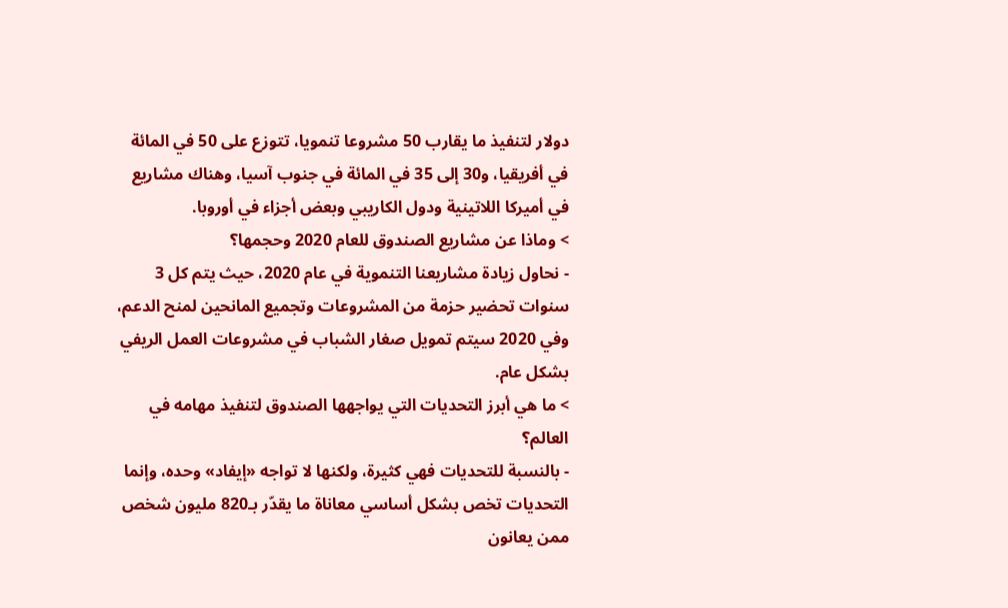دولار لتنفيذ ما يقارب 50 مشروعا تنمويا، تتوزع على 50 في المائة في أفريقيا، و30 إلى 35 في المائة في جنوب آسيا، وهناك مشاريع في أميركا اللاتينية ودول الكاريبي وبعض أجزاء في أوروبا.
> وماذا عن مشاريع الصندوق للعام 2020 وحجمها؟
- نحاول زيادة مشاريعنا التنموية في عام 2020، حيث يتم كل 3 سنوات تحضير حزمة من المشروعات وتجميع المانحين لمنح الدعم، وفي 2020 سيتم تمويل صغار الشباب في مشروعات العمل الريفي بشكل عام.
> ما هي أبرز التحديات التي يواجهها الصندوق لتنفيذ مهامه في العالم؟
- بالنسبة للتحديات فهي كثيرة، ولكنها لا تواجه «إيفاد» وحده، وإنما التحديات تخص بشكل أساسي معاناة ما يقدّر بـ820 مليون شخص ممن يعانون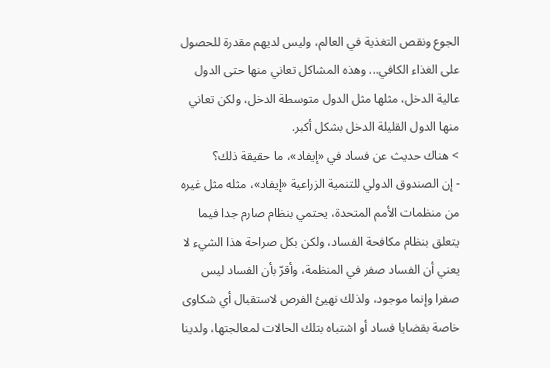الجوع ونقص التغذية في العالم، وليس لديهم مقدرة للحصول على الغذاء الكافي... وهذه المشاكل تعاني منها حتى الدول عالية الدخل، مثلها مثل الدول متوسطة الدخل، ولكن تعاني منها الدول القليلة الدخل بشكل أكبر.
> هناك حديث عن فساد في «إيفاد»، ما حقيقة ذلك؟
- إن الصندوق الدولي للتنمية الزراعية «إيفاد»، مثله مثل غيره من منظمات الأمم المتحدة، يحتمي بنظام صارم جدا فيما يتعلق بنظام مكافحة الفساد، ولكن بكل صراحة هذا الشيء لا يعني أن الفساد صفر في المنظمة، وأقرّ بأن الفساد ليس صفرا وإنما موجود، ولذلك نهيئ الفرص لاستقبال أي شكاوى خاصة بقضايا فساد أو اشتباه بتلك الحالات لمعالجتها، ولدينا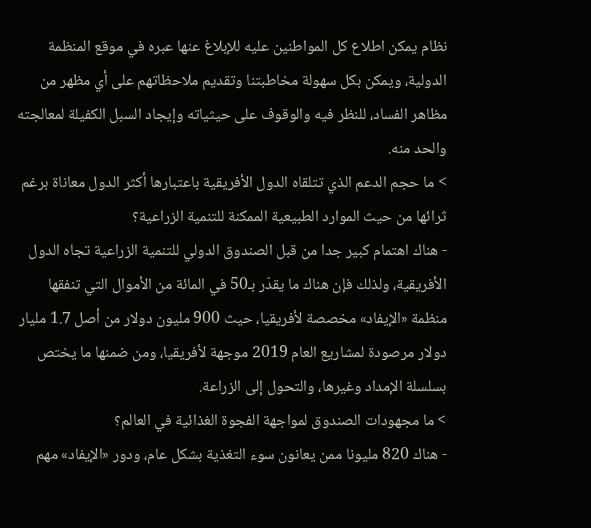نظام يمكن اطلاع كل المواطنين عليه للإبلاغ عنها عبره في موقع المنظمة الدولية، ويمكن بكل سهولة مخاطبتنا وتقديم ملاحظاتهم على أي مظهر من مظاهر الفساد، للنظر فيه والوقوف على حيثياته وإيجاد السبل الكفيلة لمعالجته والحد منه.
> ما حجم الدعم الذي تتلقاه الدول الأفريقية باعتبارها أكثر الدول معاناة برغم ثرائها من حيث الموارد الطبيعية الممكنة للتنمية الزراعية؟
- هناك اهتمام كبير جدا من قبل الصندوق الدولي للتنمية الزراعية تجاه الدول الأفريقية، ولذلك فإن هناك ما يقدّر بـ50 في المائة من الأموال التي تنفقها منظمة «الإيفاد» مخصصة لأفريقيا، حيث 900 مليون دولار من أصل 1.7 مليار دولار مرصودة لمشاريع العام 2019 موجهة لأفريقيا، ومن ضمنها ما يختص بسلسلة الإمداد وغيرها، والتحول إلى الزراعة.
> ما مجهودات الصندوق لمواجهة الفجوة الغذائية في العالم؟
- هناك 820 مليونا ممن يعانون سوء التغذية بشكل عام، ودور «الإيفاد» مهم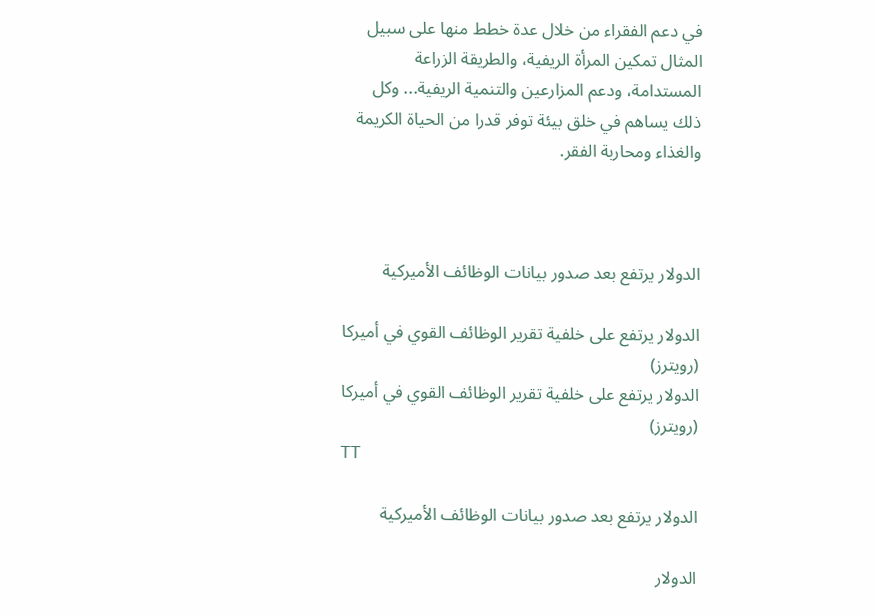في دعم الفقراء من خلال عدة خطط منها على سبيل المثال تمكين المرأة الريفية، والطريقة الزراعة المستدامة، ودعم المزارعين والتنمية الريفية... وكل ذلك يساهم في خلق بيئة توفر قدرا من الحياة الكريمة والغذاء ومحاربة الفقر.



الدولار يرتفع بعد صدور بيانات الوظائف الأميركية

الدولار يرتفع على خلفية تقرير الوظائف القوي في أميركا (رويترز)
الدولار يرتفع على خلفية تقرير الوظائف القوي في أميركا (رويترز)
TT

الدولار يرتفع بعد صدور بيانات الوظائف الأميركية

الدولار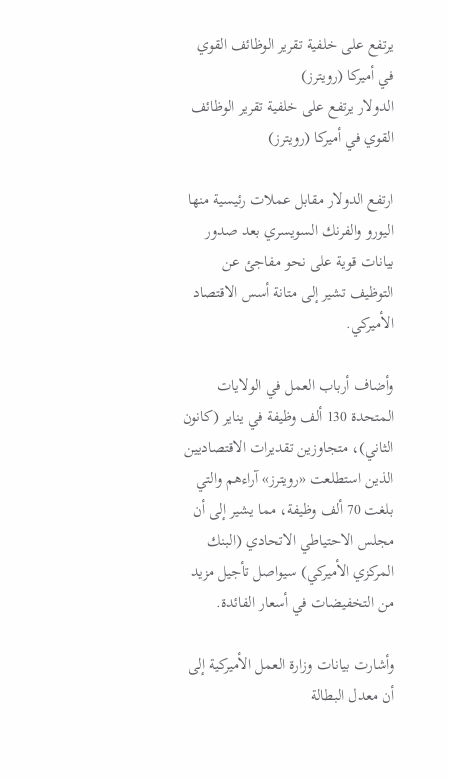يرتفع على خلفية تقرير الوظائف القوي في أميركا (رويترز)
الدولار يرتفع على خلفية تقرير الوظائف القوي في أميركا (رويترز)

ارتفع الدولار مقابل عملات رئيسية منها اليورو والفرنك السويسري بعد صدور بيانات قوية على نحو مفاجئ عن التوظيف تشير إلى متانة أسس الاقتصاد الأميركي.

وأضاف أرباب العمل في الولايات المتحدة 130 ألف وظيفة في يناير (كانون الثاني)، متجاوزين تقديرات الاقتصاديين الذين استطلعت «رويترز» آراءهم والتي بلغت 70 ألف وظيفة، مما يشير إلى أن مجلس الاحتياطي الاتحادي (البنك المركزي الأميركي) سيواصل تأجيل مزيد من التخفيضات في أسعار الفائدة.

وأشارت بيانات وزارة العمل الأميركية إلى أن معدل البطالة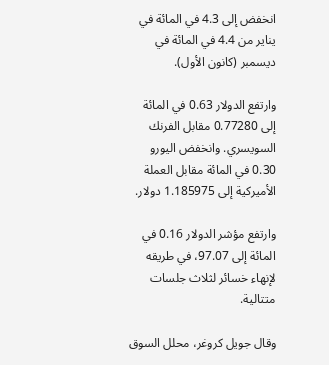انخفض إلى 4.3 في المائة في يناير من 4.4 في المائة في ديسمبر (كانون الأول).

وارتفع الدولار 0.63 في المائة إلى 0.77280 مقابل الفرنك السويسري. وانخفض اليورو 0.30 في المائة مقابل العملة الأميركية إلى 1.185975 دولار.

وارتفع مؤشر الدولار 0.16 في المائة إلى 97.07، في طريقه لإنهاء خسائر لثلاث جلسات متتالية.

وقال جويل كروغر، محلل السوق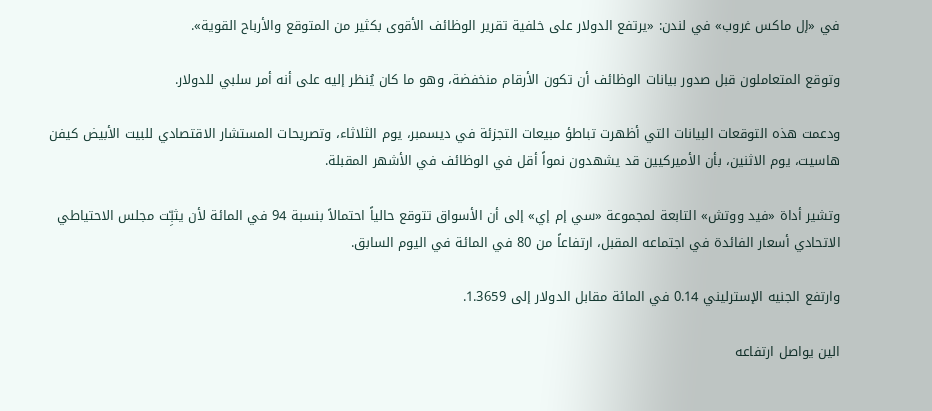في «إل ماكس غروب» في لندن: «يرتفع الدولار على خلفية تقرير الوظائف الأقوى بكثير من المتوقع والأرباح القوية».

وتوقع المتعاملون قبل صدور بيانات الوظائف أن تكون الأرقام منخفضة، ‌وهو ما كان يُنظر إليه ‌على أنه أمر سلبي للدولار.

ودعمت هذه التوقعات البيانات التي أظهرت تباطؤ ‌مبيعات التجزئة في ديسمبر، يوم الثلاثاء، وتصريحات المستشار ‌الاقتصادي للبيت الأبيض كيفن هاسيت، يوم الاثنين، بأن الأميركيين قد يشهدون نمواً أقل في الوظائف في الأشهر المقبلة.

وتشير أداة «فيد ووتش» التابعة لمجموعة «سي إم إي» إلى أن الأسواق تتوقع حالياً احتمالاً بنسبة 94 في المائة لأن ‌يثبِّت مجلس الاحتياطي الاتحادي أسعار الفائدة في اجتماعه المقبل، ارتفاعاً من 80 في المائة في اليوم السابق.

وارتفع الجنيه الإسترليني 0.14 في المائة مقابل الدولار إلى 1.3659.

الين يواصل ارتفاعه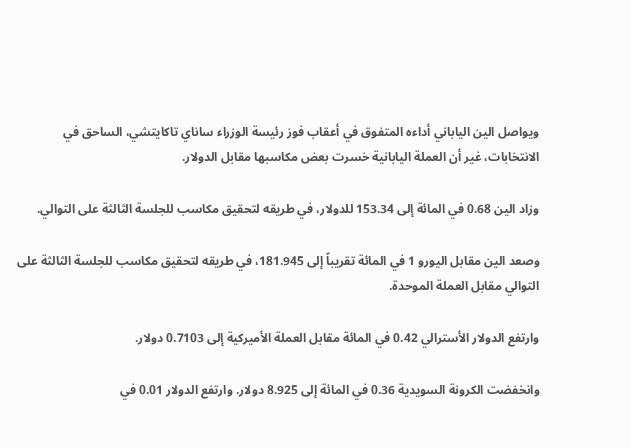ويواصل الين الياباني أداءه المتفوق في أعقاب فوز رئيسة الوزراء ساناي تاكايتشي، الساحق في الانتخابات، غير أن العملة اليابانية خسرت بعض مكاسبها مقابل الدولار.

وزاد الين 0.68 في المائة إلى 153.34 للدولار، في طريقه لتحقيق مكاسب للجلسة الثالثة على التوالي.

وصعد الين مقابل اليورو 1 في المائة تقريباً إلى 181.945، في طريقه لتحقيق مكاسب للجلسة الثالثة على التوالي مقابل العملة الموحدة.

وارتفع الدولار الأسترالي 0.42 في المائة مقابل العملة الأميركية إلى 0.7103 دولار.

وانخفضت الكرونة السويدية 0.36 في المائة إلى 8.925 دولار. وارتفع الدولار 0.01 في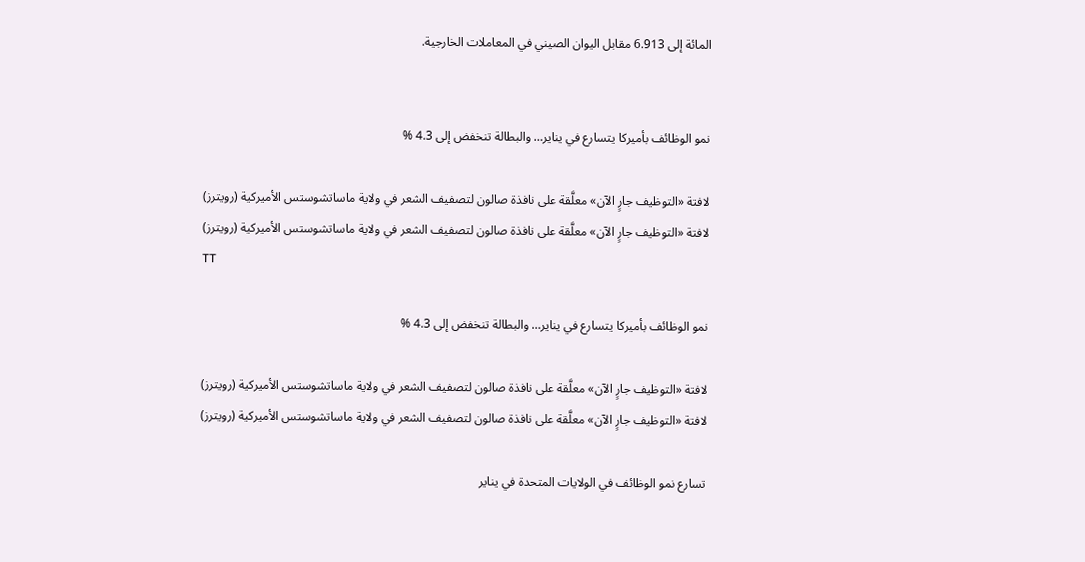المائة إلى 6.913 مقابل اليوان الصيني في المعاملات الخارجية.


نمو الوظائف بأميركا يتسارع في يناير… والبطالة تنخفض إلى 4.3 %

لافتة «التوظيف جارٍ الآن» معلَّقة على نافذة صالون لتصفيف الشعر في ولاية ماساتشوستس الأميركية (رويترز)
لافتة «التوظيف جارٍ الآن» معلَّقة على نافذة صالون لتصفيف الشعر في ولاية ماساتشوستس الأميركية (رويترز)
TT

نمو الوظائف بأميركا يتسارع في يناير… والبطالة تنخفض إلى 4.3 %

لافتة «التوظيف جارٍ الآن» معلَّقة على نافذة صالون لتصفيف الشعر في ولاية ماساتشوستس الأميركية (رويترز)
لافتة «التوظيف جارٍ الآن» معلَّقة على نافذة صالون لتصفيف الشعر في ولاية ماساتشوستس الأميركية (رويترز)

تسارع نمو الوظائف في الولايات المتحدة في يناير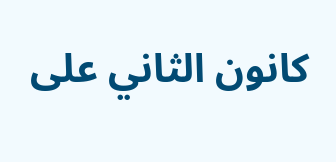كانون الثاني على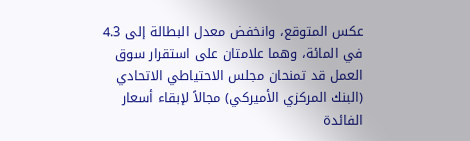عكس المتوقع، وانخفض معدل البطالة إلى 4.3 في المائة، وهما علامتان على استقرار سوق العمل قد تمنحان مجلس الاحتياطي الاتحادي (البنك المركزي الأميركي) مجالاً لإبقاء أسعار الفائدة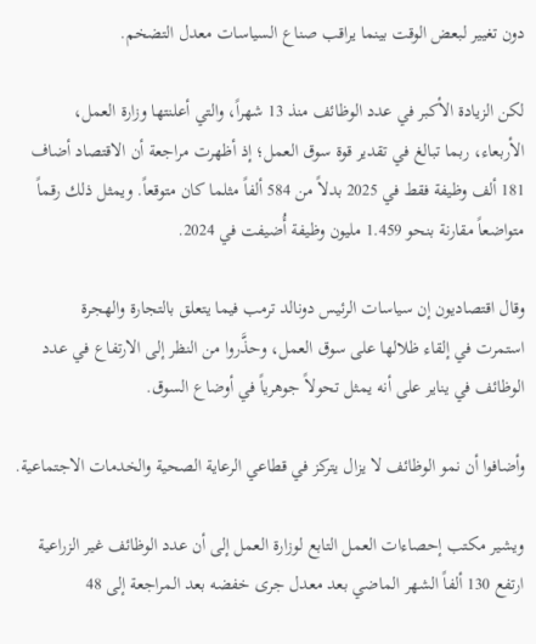دون تغيير لبعض الوقت بينما يراقب صناع السياسات معدل التضخم.

لكن الزيادة الأكبر في عدد الوظائف منذ 13 شهراً، والتي أعلنتها وزارة العمل، الأربعاء، ‌ربما تبالغ في تقدير ‌قوة سوق العمل؛ إذ أظهرت مراجعة أن الاقتصاد أضاف 181 ألف وظيفة فقط في 2025 بدلاً من 584 ألفاً مثلما كان متوقعاً. ويمثل ذلك رقماً متواضعاً مقارنة بنحو 1.459 مليون وظيفة أُضيفت في 2024.

وقال اقتصاديون إن سياسات الرئيس دونالد ترمب فيما يتعلق بالتجارة والهجرة استمرت ‌في إلقاء ظلالها ‌على سوق العمل، وحذَّروا من النظر إلى الارتفاع في ‌عدد الوظائف في يناير ‌على أنه يمثل تحولاً جوهرياً في أوضاع السوق.

وأضافوا أن نمو الوظائف لا يزال يتركز في قطاعي الرعاية الصحية والخدمات الاجتماعية.

ويشير مكتب إحصاءات العمل التابع ‌لوزارة العمل إلى أن عدد الوظائف غير الزراعية ارتفع 130 ألفاً الشهر الماضي بعد معدل جرى خفضه بعد المراجعة إلى 48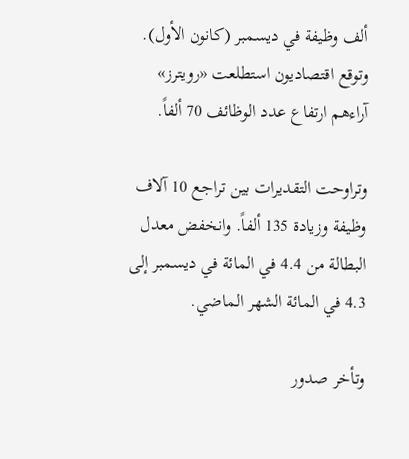ألف وظيفة في ديسمبر (كانون الأول). وتوقع اقتصاديون استطلعت «رويترز» آراءهم ارتفاع عدد الوظائف 70 ألفاً.

وتراوحت التقديرات بين تراجع 10 آلاف وظيفة وزيادة 135 ألفاً. وانخفض معدل البطالة من 4.4 في المائة في ديسمبر إلى 4.3 في المائة الشهر الماضي.

وتأخر صدور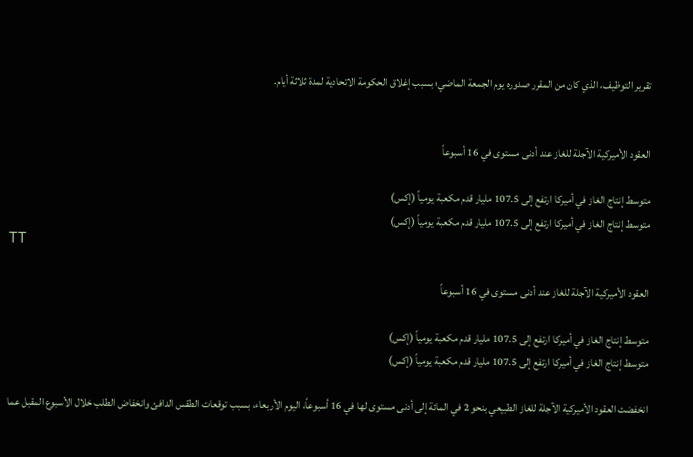تقرير التوظيف، الذي كان من المقرر صدوره يوم الجمعة الماضي؛ بسبب إغلاق الحكومة الاتحادية لمدة ثلاثة أيام.


العقود الأميركية الآجلة للغاز عند أدنى مستوى في 16 أسبوعاً

متوسط إنتاج الغاز في أميركا ارتفع إلى 107.5 مليار ‌قدم مكعبة يومياً (إكس)
متوسط إنتاج الغاز في أميركا ارتفع إلى 107.5 مليار ‌قدم مكعبة يومياً (إكس)
TT

العقود الأميركية الآجلة للغاز عند أدنى مستوى في 16 أسبوعاً

متوسط إنتاج الغاز في أميركا ارتفع إلى 107.5 مليار ‌قدم مكعبة يومياً (إكس)
متوسط إنتاج الغاز في أميركا ارتفع إلى 107.5 مليار ‌قدم مكعبة يومياً (إكس)

انخفضت ‌العقود الأميركية الآجلة للغاز الطبيعي بنحو 2 في المائة إلى أدنى مستوى لها في 16 أسبوعاً، اليوم الأربعاء، بسبب توقعات الطقس الدافئ وانخفاض الطلب خلال الأسبوع المقبل عما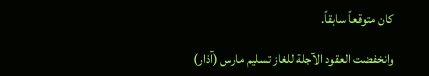كان متوقعاً سابقاً.

وانخفضت العقود الآجلة للغاز تسليم مارس (آذار)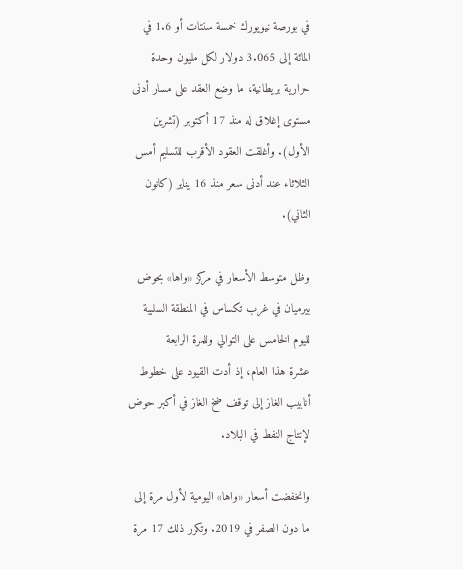في بورصة نيويورك خمسة سنتات أو 1.6 في المائة إلى 3.065 دولار لكل مليون وحدة حرارية بريطانية، ما وضع العقد على مسار أدنى مستوى إغلاق له منذ 17 أكتوبر (تشرين الأول). وأغلقت العقود الأقرب للتسليم أمس الثلاثاء عند أدنى سعر منذ 16 يناير (كانون الثاني).

وظل متوسط الأسعار في مركز «واها» بحوض بيرميان في غرب تكساس في المنطقة السلبية لليوم الخامس على التوالي ‌وللمرة الرابعة عشرة ‌هذا العام، إذ أدت القيود على خطوط أنابيب الغاز ‌إلى توقف ضخ الغاز في أكبر حوض لإنتاج النفط في البلاد.

وانخفضت أسعار «واها» اليومية لأول مرة إلى ما دون الصفر في 2019. وتكرر ذلك 17 مرة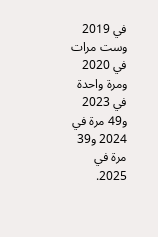في 2019 وست مرات في 2020 ومرة واحدة في 2023 و49 مرة في 2024 و39 مرة في 2025.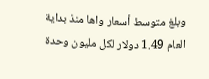وبلغ متوسط أسعار واها منذ بداية العام 1.49 دولار لكل مليون وحدة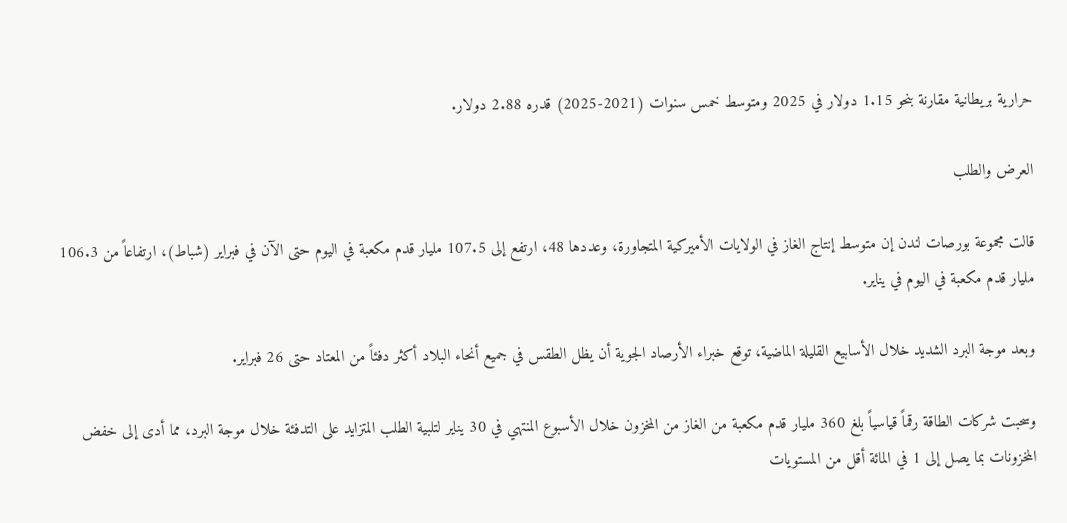حرارية بريطانية مقارنة بنحو 1.15 دولار في 2025 ومتوسط خمس سنوات (2021-2025) قدره 2.88 دولار.

العرض والطلب

قالت مجموعة بورصات لندن إن ‌متوسط إنتاج الغاز في الولايات الأميركية المتجاورة، وعددها 48، ارتفع إلى 107.5 مليار ‌قدم مكعبة في اليوم حتى الآن في فبراير (شباط)، ارتفاعاً من ‌106.3 مليار قدم مكعبة في اليوم في يناير.

وبعد موجة البرد الشديد خلال الأسابيع القليلة الماضية، توقع خبراء الأرصاد الجوية أن يظل الطقس في جميع أنحاء البلاد أكثر دفئاً من المعتاد حتى 26 فبراير.

وسحبت شركات الطاقة رقماً ‌قياسياً بلغ 360 مليار قدم مكعبة من الغاز من المخزون خلال الأسبوع المنتهي في 30 يناير لتلبية الطلب المتزايد على التدفئة خلال موجة البرد، مما أدى إلى خفض المخزونات بما يصل إلى 1 في المائة أقل من المستويات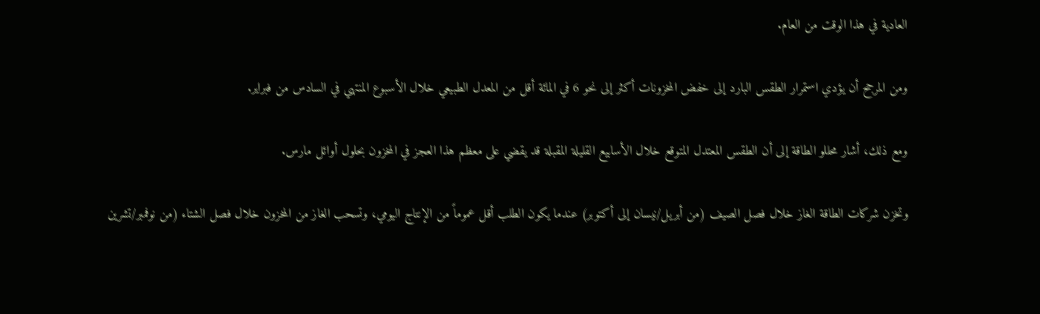العادية في هذا الوقت من العام.

ومن المرجح أن يؤدي استمرار الطقس البارد إلى خفض المخزونات أكثر إلى نحو 6 في المائة أقل من المعدل الطبيعي خلال الأسبوع المنتهي في السادس من فبراير.

ومع ذلك، أشار محللو الطاقة إلى أن الطقس المعتدل المتوقع خلال الأسابيع القليلة المقبلة قد يقضي على معظم هذا العجز في المخزون بحلول أوائل مارس.

وتخزن شركات الطاقة الغاز خلال فصل الصيف (من أبريل/نيسان إلى أكتوبر) عندما يكون الطلب أقل عموماً من الإنتاج اليومي، وتسحب الغاز من المخزون خلال فصل الشتاء (من نوفمبر/تشرين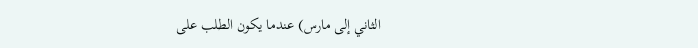الثاني إلى مارس) عندما يكون الطلب على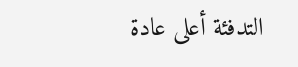التدفئة أعلى عادة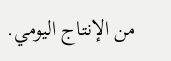من الإنتاج اليومي.